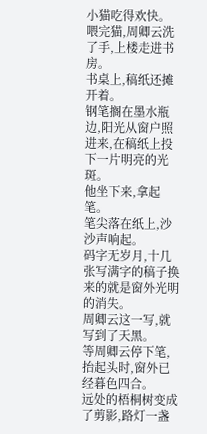小猫吃得欢快。
喂完猫,周卿云洗了手,上楼走进书房。
书桌上,稿纸还摊开着。
钢笔搁在墨水瓶边,阳光从窗户照进来,在稿纸上投下一片明亮的光斑。
他坐下来,拿起笔。
笔尖落在纸上,沙沙声响起。
码字无岁月,十几张写满字的稿子换来的就是窗外光明的消失。
周卿云这一写,就写到了天黑。
等周卿云停下笔,抬起头时,窗外已经暮色四合。
远处的梧桐树变成了剪影,路灯一盏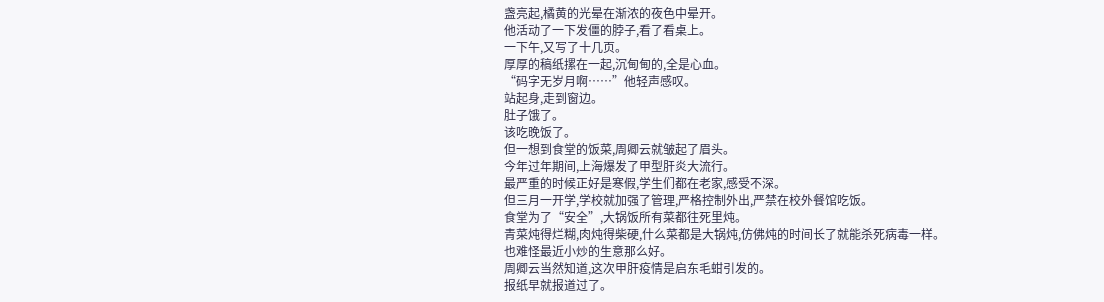盏亮起,橘黄的光晕在渐浓的夜色中晕开。
他活动了一下发僵的脖子,看了看桌上。
一下午,又写了十几页。
厚厚的稿纸摞在一起,沉甸甸的,全是心血。
“码字无岁月啊……”他轻声感叹。
站起身,走到窗边。
肚子饿了。
该吃晚饭了。
但一想到食堂的饭菜,周卿云就皱起了眉头。
今年过年期间,上海爆发了甲型肝炎大流行。
最严重的时候正好是寒假,学生们都在老家,感受不深。
但三月一开学,学校就加强了管理,严格控制外出,严禁在校外餐馆吃饭。
食堂为了“安全”,大锅饭所有菜都往死里炖。
青菜炖得烂糊,肉炖得柴硬,什么菜都是大锅炖,仿佛炖的时间长了就能杀死病毒一样。
也难怪最近小炒的生意那么好。
周卿云当然知道,这次甲肝疫情是启东毛蚶引发的。
报纸早就报道过了。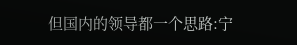但国内的领导都一个思路:宁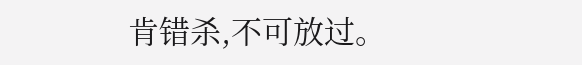肯错杀,不可放过。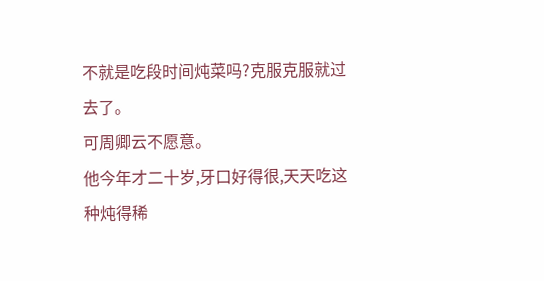不就是吃段时间炖菜吗?克服克服就过去了。
可周卿云不愿意。
他今年才二十岁,牙口好得很,天天吃这种炖得稀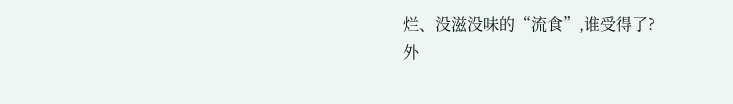烂、没滋没味的“流食”,谁受得了?
外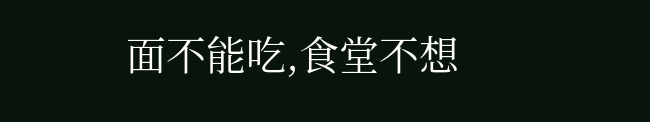面不能吃,食堂不想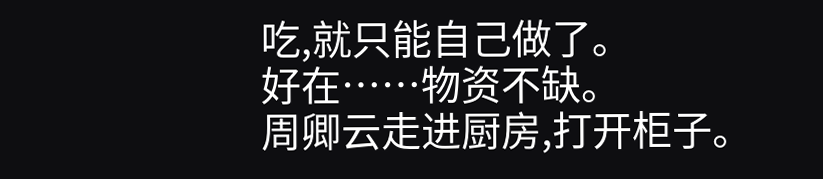吃,就只能自己做了。
好在……物资不缺。
周卿云走进厨房,打开柜子。